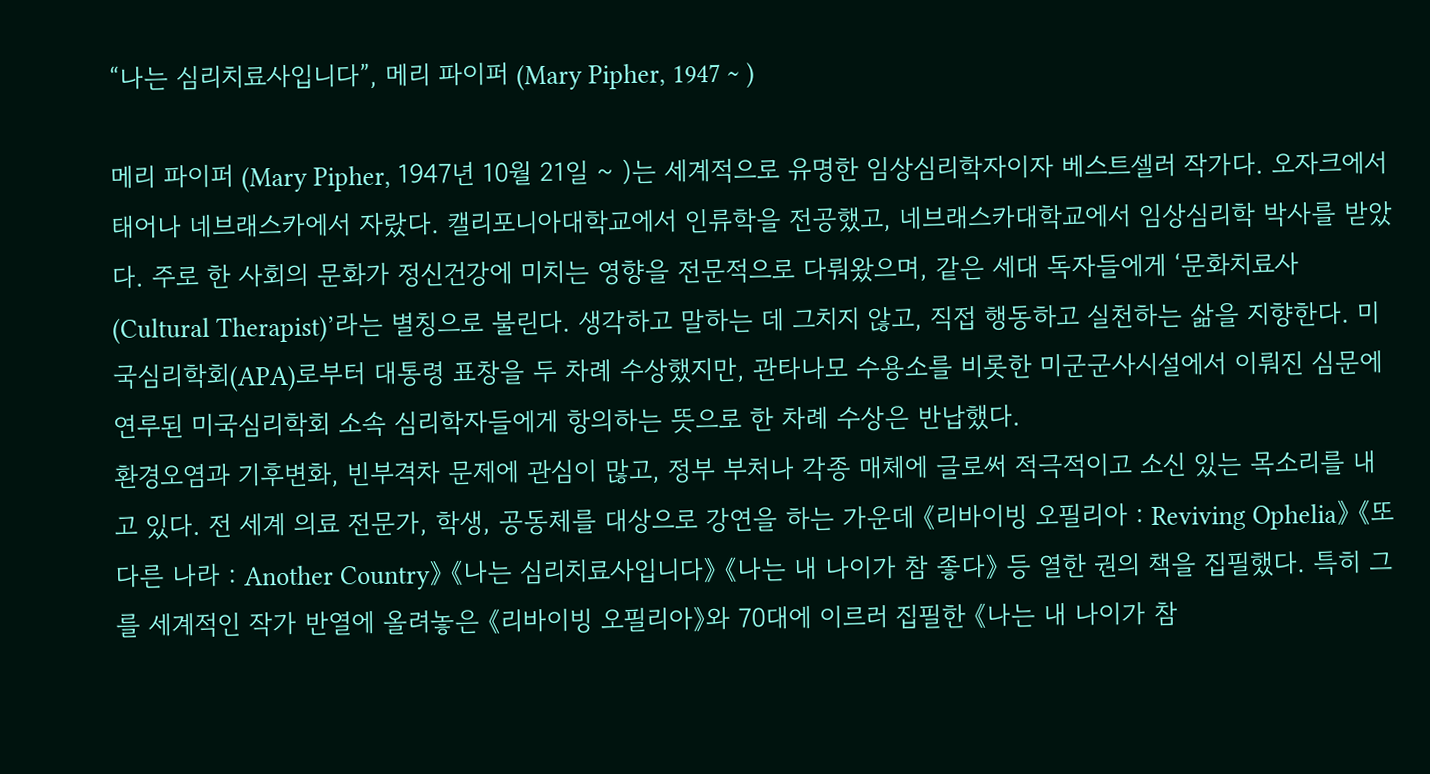“나는 심리치료사입니다”, 메리 파이퍼 (Mary Pipher, 1947 ~ )

메리 파이퍼 (Mary Pipher, 1947년 10월 21일 ~ )는 세계적으로 유명한 임상심리학자이자 베스트셀러 작가다. 오자크에서 태어나 네브래스카에서 자랐다. 캘리포니아대학교에서 인류학을 전공했고, 네브래스카대학교에서 임상심리학 박사를 받았다. 주로 한 사회의 문화가 정신건강에 미치는 영향을 전문적으로 다뤄왔으며, 같은 세대 독자들에게 ‘문화치료사 (Cultural Therapist)’라는 별칭으로 불린다. 생각하고 말하는 데 그치지 않고, 직접 행동하고 실천하는 삶을 지향한다. 미국심리학회(APA)로부터 대통령 표창을 두 차례 수상했지만, 관타나모 수용소를 비롯한 미군군사시설에서 이뤄진 심문에 연루된 미국심리학회 소속 심리학자들에게 항의하는 뜻으로 한 차례 수상은 반납했다.
환경오염과 기후변화, 빈부격차 문제에 관심이 많고, 정부 부처나 각종 매체에 글로써 적극적이고 소신 있는 목소리를 내고 있다. 전 세계 의료 전문가, 학생, 공동체를 대상으로 강연을 하는 가운데 《리바이빙 오필리아 : Reviving Ophelia》 《또 다른 나라 : Another Country》 《나는 심리치료사입니다》 《나는 내 나이가 참 좋다》 등 열한 권의 책을 집필했다. 특히 그를 세계적인 작가 반열에 올려놓은 《리바이빙 오필리아》와 70대에 이르러 집필한 《나는 내 나이가 참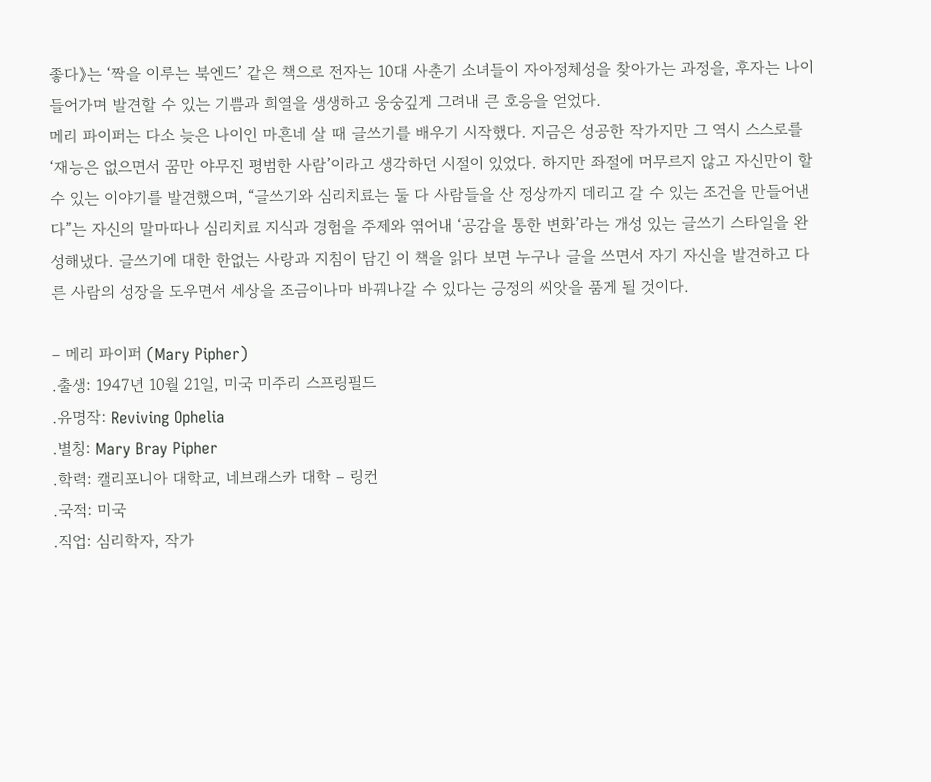좋다》는 ‘짝을 이루는 북엔드’ 같은 책으로 전자는 10대 사춘기 소녀들이 자아정체성을 찾아가는 과정을, 후자는 나이 들어가며 발견할 수 있는 기쁨과 희열을 생생하고 웅숭깊게 그려내 큰 호응을 얻었다.
메리 파이퍼는 다소 늦은 나이인 마흔네 살 때 글쓰기를 배우기 시작했다. 지금은 성공한 작가지만 그 역시 스스로를 ‘재능은 없으면서 꿈만 야무진 평범한 사람’이라고 생각하던 시절이 있었다. 하지만 좌절에 머무르지 않고 자신만이 할 수 있는 이야기를 발견했으며, “글쓰기와 심리치료는 둘 다 사람들을 산 정상까지 데리고 갈 수 있는 조건을 만들어낸다”는 자신의 말마따나 심리치료 지식과 경험을 주제와 엮어내 ‘공감을 통한 변화’라는 개성 있는 글쓰기 스타일을 완성해냈다. 글쓰기에 대한 한없는 사랑과 지침이 담긴 이 책을 읽다 보면 누구나 글을 쓰면서 자기 자신을 발견하고 다른 사람의 성장을 도우면서 세상을 조금이나마 바꿔나갈 수 있다는 긍정의 씨앗을 품게 될 것이다.

– 메리 파이퍼 (Mary Pipher)
.출생: 1947년 10월 21일, 미국 미주리 스프링필드
.유명작: Reviving Ophelia
.별칭: Mary Bray Pipher
.학력: 캘리포니아 대학교, 네브래스카 대학 – 링컨
.국적: 미국
.직업: 심리학자, 작가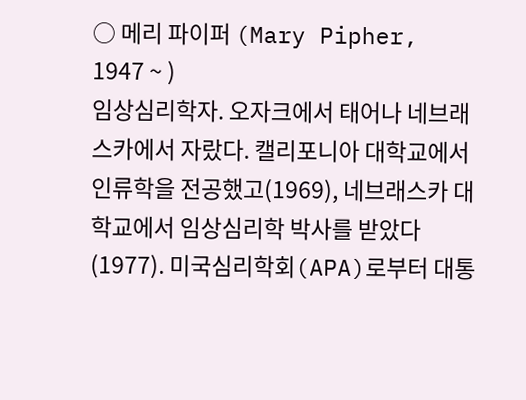○ 메리 파이퍼 (Mary Pipher, 1947 ~ )
임상심리학자. 오자크에서 태어나 네브래스카에서 자랐다. 캘리포니아 대학교에서 인류학을 전공했고(1969), 네브래스카 대학교에서 임상심리학 박사를 받았다(1977). 미국심리학회(APA)로부터 대통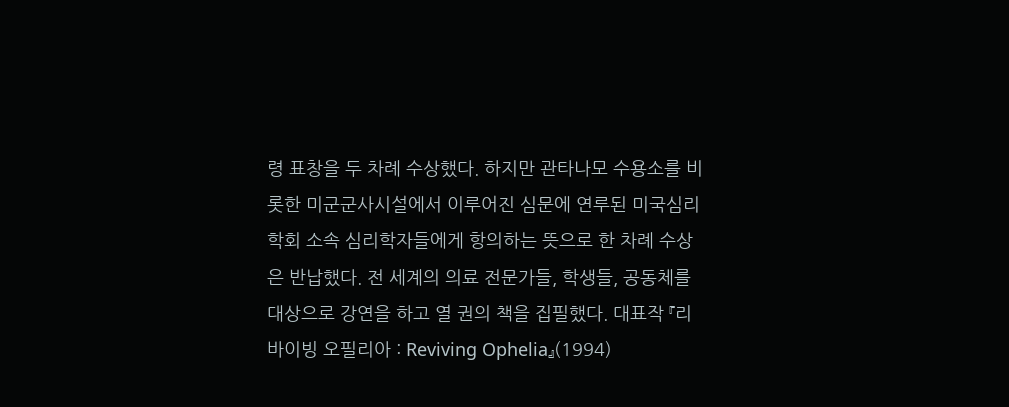령 표창을 두 차례 수상했다. 하지만 관타나모 수용소를 비롯한 미군군사시설에서 이루어진 심문에 연루된 미국심리학회 소속 심리학자들에게 항의하는 뜻으로 한 차례 수상은 반납했다. 전 세계의 의료 전문가들, 학생들, 공동체를 대상으로 강연을 하고 열 권의 책을 집필했다. 대표작 『리바이빙 오필리아 : Reviving Ophelia』(1994)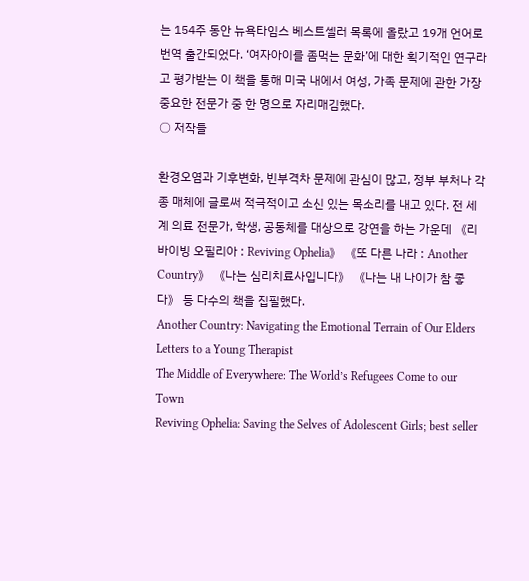는 154주 동안 뉴욕타임스 베스트셀러 목록에 올랐고 19개 언어로 번역 출간되었다. ‘여자아이를 좀먹는 문화’에 대한 획기적인 연구라고 평가받는 이 책을 통해 미국 내에서 여성, 가족 문제에 관한 가장 중요한 전문가 중 한 명으로 자리매김했다.
○ 저작들

환경오염과 기후변화, 빈부격차 문제에 관심이 많고, 정부 부처나 각종 매체에 글로써 적극적이고 소신 있는 목소리를 내고 있다. 전 세계 의료 전문가, 학생, 공동체를 대상으로 강연을 하는 가운데 《리바이빙 오필리아 : Reviving Ophelia》 《또 다른 나라 : Another Country》 《나는 심리치료사입니다》 《나는 내 나이가 참 좋다》 등 다수의 책을 집필했다.
Another Country: Navigating the Emotional Terrain of Our Elders
Letters to a Young Therapist
The Middle of Everywhere: The World’s Refugees Come to our Town
Reviving Ophelia: Saving the Selves of Adolescent Girls; best seller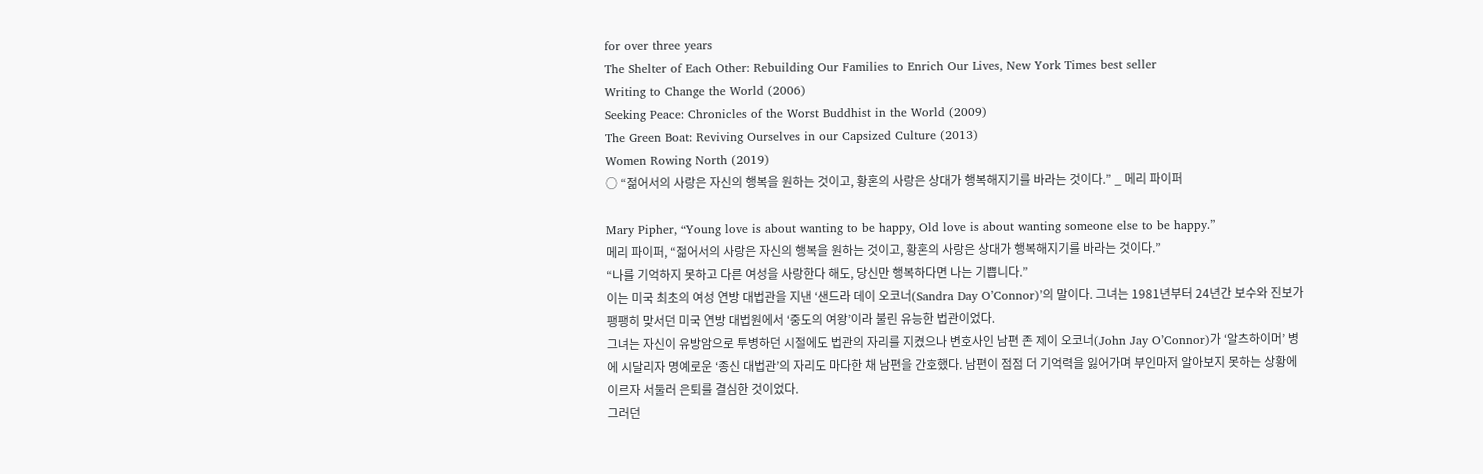for over three years
The Shelter of Each Other: Rebuilding Our Families to Enrich Our Lives, New York Times best seller
Writing to Change the World (2006)
Seeking Peace: Chronicles of the Worst Buddhist in the World (2009)
The Green Boat: Reviving Ourselves in our Capsized Culture (2013)
Women Rowing North (2019)
○ “젊어서의 사랑은 자신의 행복을 원하는 것이고, 황혼의 사랑은 상대가 행복해지기를 바라는 것이다.” _ 메리 파이퍼

Mary Pipher, “Young love is about wanting to be happy, Old love is about wanting someone else to be happy.”
메리 파이퍼, “젊어서의 사랑은 자신의 행복을 원하는 것이고, 황혼의 사랑은 상대가 행복해지기를 바라는 것이다.”
“나를 기억하지 못하고 다른 여성을 사랑한다 해도, 당신만 행복하다면 나는 기쁩니다.”
이는 미국 최초의 여성 연방 대법관을 지낸 ‘샌드라 데이 오코너(Sandra Day O’Connor)’의 말이다. 그녀는 1981년부터 24년간 보수와 진보가 팽팽히 맞서던 미국 연방 대법원에서 ‘중도의 여왕’이라 불린 유능한 법관이었다.
그녀는 자신이 유방암으로 투병하던 시절에도 법관의 자리를 지켰으나 변호사인 남편 존 제이 오코너(John Jay O’Connor)가 ‘알츠하이머’ 병에 시달리자 명예로운 ‘종신 대법관’의 자리도 마다한 채 남편을 간호했다. 남편이 점점 더 기억력을 잃어가며 부인마저 알아보지 못하는 상황에 이르자 서둘러 은퇴를 결심한 것이었다.
그러던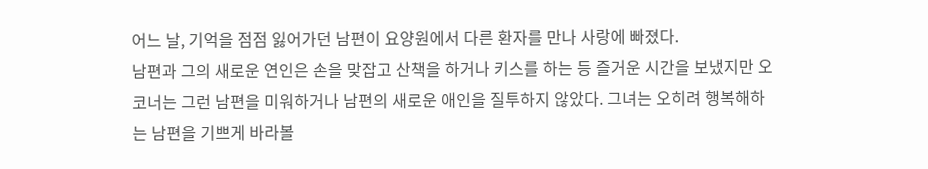어느 날, 기억을 점점 잃어가던 남편이 요양원에서 다른 환자를 만나 사랑에 빠졌다.
남편과 그의 새로운 연인은 손을 맞잡고 산책을 하거나 키스를 하는 등 즐거운 시간을 보냈지만 오코너는 그런 남편을 미워하거나 남편의 새로운 애인을 질투하지 않았다. 그녀는 오히려 행복해하는 남편을 기쁘게 바라볼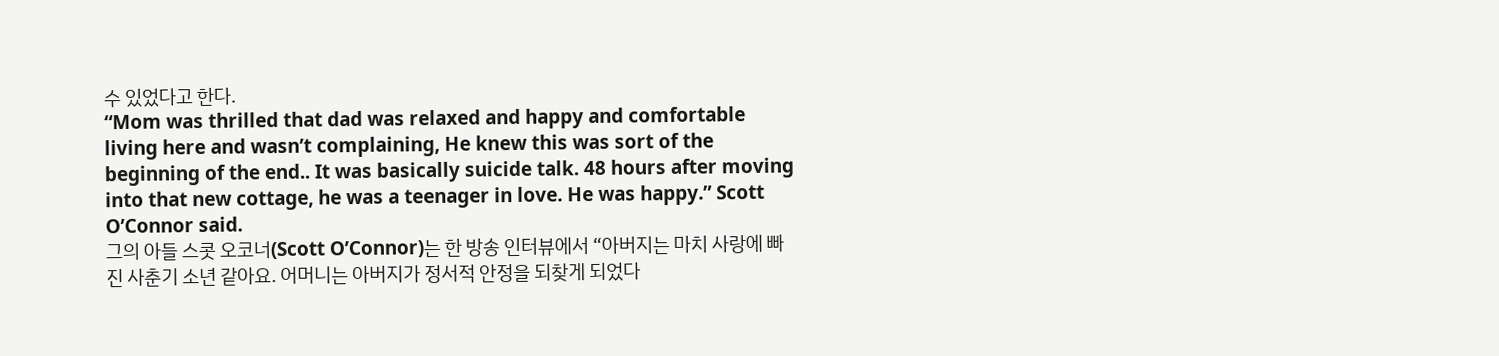수 있었다고 한다.
“Mom was thrilled that dad was relaxed and happy and comfortable living here and wasn’t complaining, He knew this was sort of the beginning of the end.. It was basically suicide talk. 48 hours after moving into that new cottage, he was a teenager in love. He was happy.” Scott O’Connor said.
그의 아들 스콧 오코너(Scott O’Connor)는 한 방송 인터뷰에서 “아버지는 마치 사랑에 빠진 사춘기 소년 같아요. 어머니는 아버지가 정서적 안정을 되찾게 되었다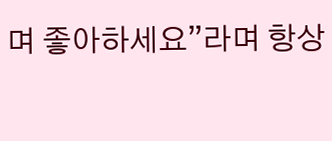며 좋아하세요”라며 항상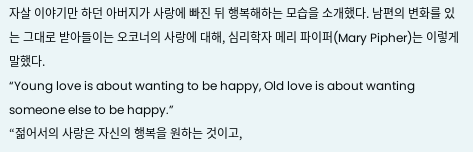자살 이야기만 하던 아버지가 사랑에 빠진 뒤 행복해하는 모습을 소개했다. 남편의 변화를 있는 그대로 받아들이는 오코너의 사랑에 대해, 심리학자 메리 파이퍼(Mary Pipher)는 이렇게 말했다.
“Young love is about wanting to be happy, Old love is about wanting someone else to be happy.”
“젊어서의 사랑은 자신의 행복을 원하는 것이고,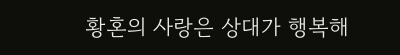황혼의 사랑은 상대가 행복해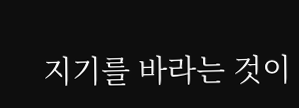지기를 바라는 것이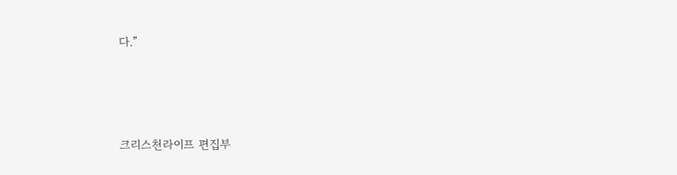다.”



크리스천라이프 편집부